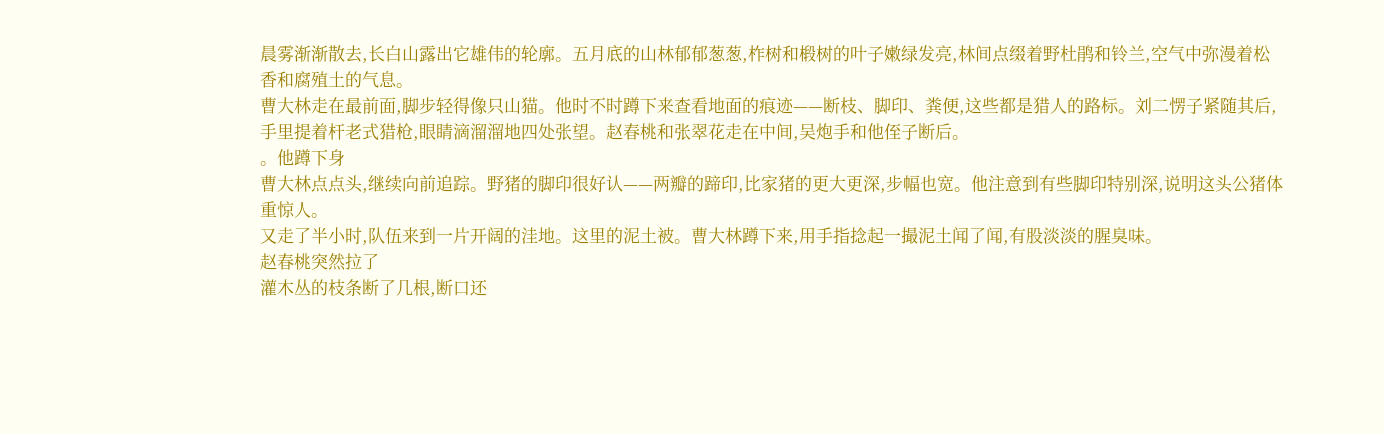晨雾渐渐散去,长白山露出它雄伟的轮廓。五月底的山林郁郁葱葱,柞树和椴树的叶子嫩绿发亮,林间点缀着野杜鹃和铃兰,空气中弥漫着松香和腐殖土的气息。
曹大林走在最前面,脚步轻得像只山猫。他时不时蹲下来查看地面的痕迹——断枝、脚印、粪便,这些都是猎人的路标。刘二愣子紧随其后,手里提着杆老式猎枪,眼睛滴溜溜地四处张望。赵春桃和张翠花走在中间,吴炮手和他侄子断后。
。他蹲下身
曹大林点点头,继续向前追踪。野猪的脚印很好认——两瓣的蹄印,比家猪的更大更深,步幅也宽。他注意到有些脚印特别深,说明这头公猪体重惊人。
又走了半小时,队伍来到一片开阔的洼地。这里的泥土被。曹大林蹲下来,用手指捻起一撮泥土闻了闻,有股淡淡的腥臭味。
赵春桃突然拉了
灌木丛的枝条断了几根,断口还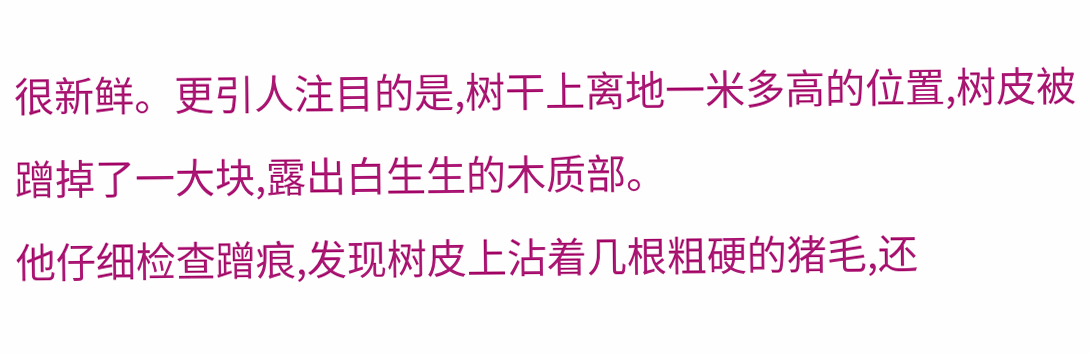很新鲜。更引人注目的是,树干上离地一米多高的位置,树皮被蹭掉了一大块,露出白生生的木质部。
他仔细检查蹭痕,发现树皮上沾着几根粗硬的猪毛,还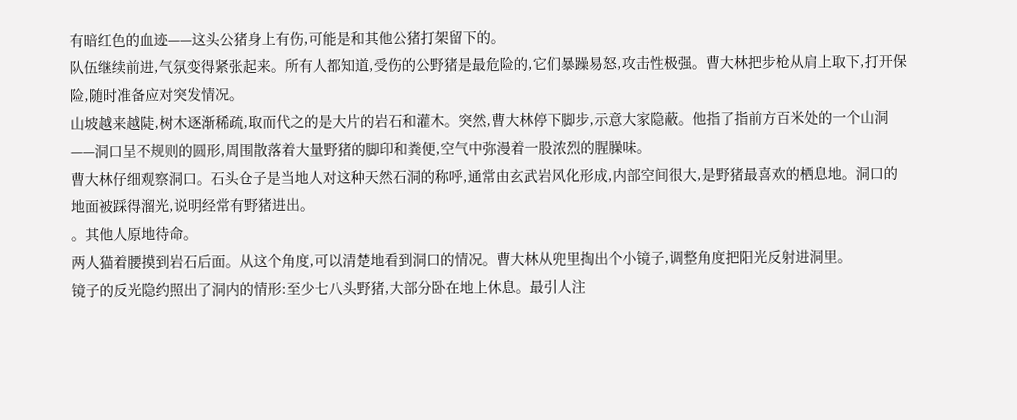有暗红色的血迹——这头公猪身上有伤,可能是和其他公猪打架留下的。
队伍继续前进,气氛变得紧张起来。所有人都知道,受伤的公野猪是最危险的,它们暴躁易怒,攻击性极强。曹大林把步枪从肩上取下,打开保险,随时准备应对突发情况。
山坡越来越陡,树木逐渐稀疏,取而代之的是大片的岩石和灌木。突然,曹大林停下脚步,示意大家隐蔽。他指了指前方百米处的一个山洞——洞口呈不规则的圆形,周围散落着大量野猪的脚印和粪便,空气中弥漫着一股浓烈的腥臊味。
曹大林仔细观察洞口。石头仓子是当地人对这种天然石洞的称呼,通常由玄武岩风化形成,内部空间很大,是野猪最喜欢的栖息地。洞口的地面被踩得溜光,说明经常有野猪进出。
。其他人原地待命。
两人猫着腰摸到岩石后面。从这个角度,可以清楚地看到洞口的情况。曹大林从兜里掏出个小镜子,调整角度把阳光反射进洞里。
镜子的反光隐约照出了洞内的情形:至少七八头野猪,大部分卧在地上休息。最引人注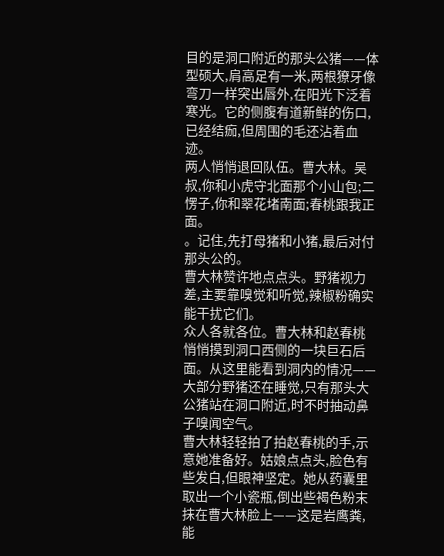目的是洞口附近的那头公猪——体型硕大,肩高足有一米,两根獠牙像弯刀一样突出唇外,在阳光下泛着寒光。它的侧腹有道新鲜的伤口,已经结痂,但周围的毛还沾着血迹。
两人悄悄退回队伍。曹大林。吴叔,你和小虎守北面那个小山包;二愣子,你和翠花堵南面;春桃跟我正面。
。记住,先打母猪和小猪,最后对付那头公的。
曹大林赞许地点点头。野猪视力差,主要靠嗅觉和听觉,辣椒粉确实能干扰它们。
众人各就各位。曹大林和赵春桃悄悄摸到洞口西侧的一块巨石后面。从这里能看到洞内的情况——大部分野猪还在睡觉,只有那头大公猪站在洞口附近,时不时抽动鼻子嗅闻空气。
曹大林轻轻拍了拍赵春桃的手,示意她准备好。姑娘点点头,脸色有些发白,但眼神坚定。她从药囊里取出一个小瓷瓶,倒出些褐色粉末抹在曹大林脸上——这是岩鹰粪,能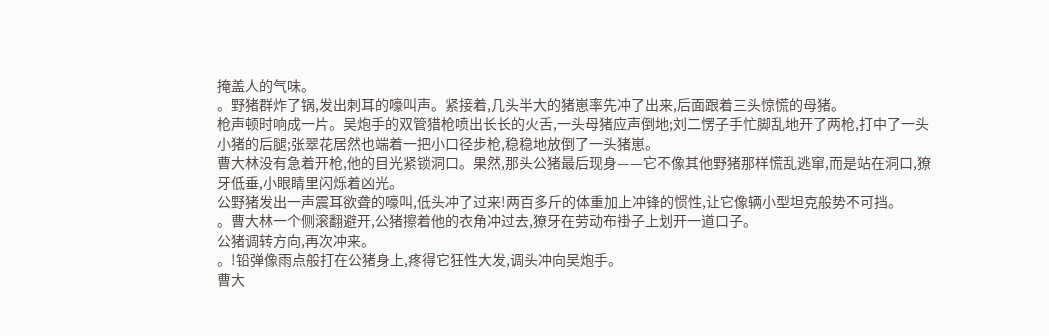掩盖人的气味。
。野猪群炸了锅,发出刺耳的嚎叫声。紧接着,几头半大的猪崽率先冲了出来,后面跟着三头惊慌的母猪。
枪声顿时响成一片。吴炮手的双管猎枪喷出长长的火舌,一头母猪应声倒地;刘二愣子手忙脚乱地开了两枪,打中了一头小猪的后腿;张翠花居然也端着一把小口径步枪,稳稳地放倒了一头猪崽。
曹大林没有急着开枪,他的目光紧锁洞口。果然,那头公猪最后现身——它不像其他野猪那样慌乱逃窜,而是站在洞口,獠牙低垂,小眼睛里闪烁着凶光。
公野猪发出一声震耳欲聋的嚎叫,低头冲了过来!两百多斤的体重加上冲锋的惯性,让它像辆小型坦克般势不可挡。
。曹大林一个侧滚翻避开,公猪擦着他的衣角冲过去,獠牙在劳动布褂子上划开一道口子。
公猪调转方向,再次冲来。
。!铅弹像雨点般打在公猪身上,疼得它狂性大发,调头冲向吴炮手。
曹大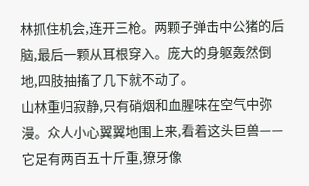林抓住机会,连开三枪。两颗子弹击中公猪的后脑,最后一颗从耳根穿入。庞大的身躯轰然倒地,四肢抽搐了几下就不动了。
山林重归寂静,只有硝烟和血腥味在空气中弥漫。众人小心翼翼地围上来,看着这头巨兽——它足有两百五十斤重,獠牙像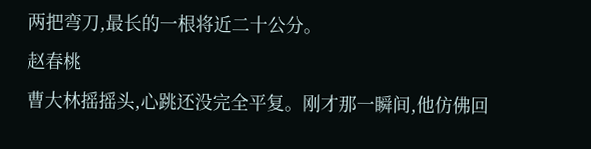两把弯刀,最长的一根将近二十公分。
赵春桃
曹大林摇摇头,心跳还没完全平复。刚才那一瞬间,他仿佛回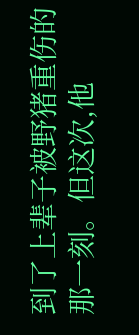到了上辈子被野猪重伤的那一刻。但这次,他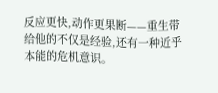反应更快,动作更果断——重生带给他的不仅是经验,还有一种近乎本能的危机意识。